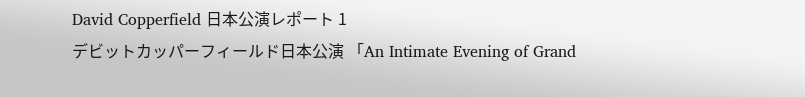David Copperfield 日本公演レポート 1
デビットカッパーフィールド日本公演 「An Intimate Evening of Grand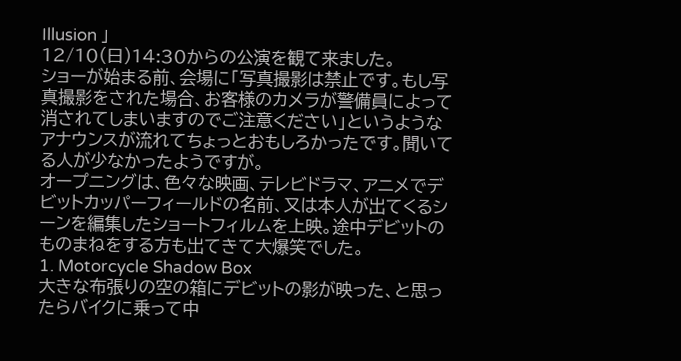Illusion 」
12/10(日)14:30からの公演を観て来ました。
ショーが始まる前、会場に「写真撮影は禁止です。もし写真撮影をされた場合、お客様のカメラが警備員によって消されてしまいますのでご注意ください」というようなアナウンスが流れてちょっとおもしろかったです。聞いてる人が少なかったようですが。
オープニングは、色々な映画、テレビドラマ、アニメでデビットカッパーフィールドの名前、又は本人が出てくるシーンを編集したショートフィルムを上映。途中デビットのものまねをする方も出てきて大爆笑でした。
1. Motorcycle Shadow Box
大きな布張りの空の箱にデビットの影が映った、と思ったらバイクに乗って中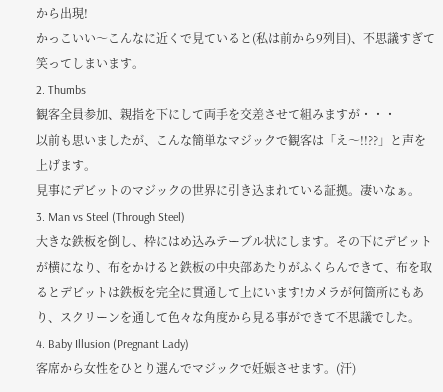から出現!
かっこいい〜こんなに近くで見ていると(私は前から9列目)、不思議すぎて笑ってしまいます。
2. Thumbs
観客全員参加、親指を下にして両手を交差させて組みますが・・・
以前も思いましたが、こんな簡単なマジックで観客は「え〜!!??」と声を上げます。
見事にデビットのマジックの世界に引き込まれている証拠。凄いなぁ。
3. Man vs Steel (Through Steel)
大きな鉄板を倒し、枠にはめ込みテーブル状にします。その下にデビットが横になり、布をかけると鉄板の中央部あたりがふくらんできて、布を取るとデビットは鉄板を完全に貫通して上にいます!カメラが何箇所にもあり、スクリーンを通して色々な角度から見る事ができて不思議でした。
4. Baby Illusion (Pregnant Lady)
客席から女性をひとり選んでマジックで妊娠させます。(汗)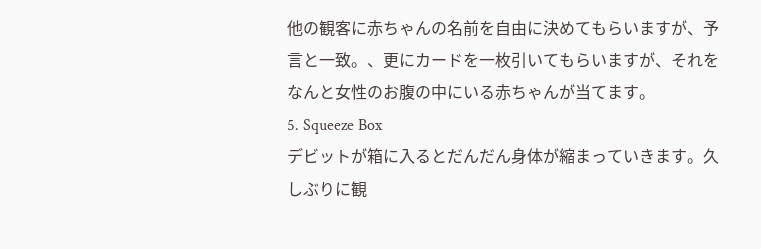他の観客に赤ちゃんの名前を自由に決めてもらいますが、予言と一致。、更にカードを一枚引いてもらいますが、それをなんと女性のお腹の中にいる赤ちゃんが当てます。
5. Squeeze Box
デビットが箱に入るとだんだん身体が縮まっていきます。久しぶりに観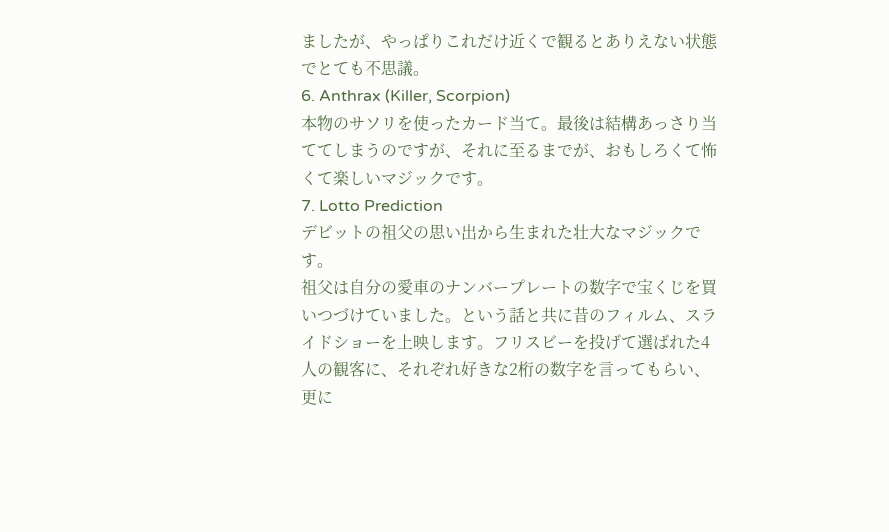ましたが、やっぱりこれだけ近くで観るとありえない状態でとても不思議。
6. Anthrax (Killer, Scorpion)
本物のサソリを使ったカード当て。最後は結構あっさり当ててしまうのですが、それに至るまでが、おもしろくて怖くて楽しいマジックです。
7. Lotto Prediction
デビットの祖父の思い出から生まれた壮大なマジックです。
祖父は自分の愛車のナンバープレートの数字で宝くじを買いつづけていました。という話と共に昔のフィルム、スライドショーを上映します。フリスビーを投げて選ばれた4人の観客に、それぞれ好きな2桁の数字を言ってもらい、更に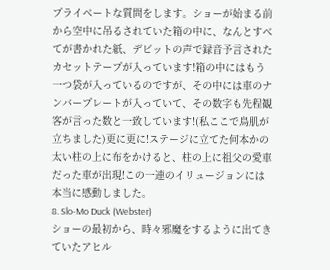プライベートな質問をします。ショーが始まる前から空中に吊るされていた箱の中に、なんとすべてが書かれた紙、デビットの声で録音予言されたカセットテープが入っています!箱の中にはもう一つ袋が入っているのですが、その中には車のナンバープレートが入っていて、その数字も先程観客が言った数と一致しています!(私ここで鳥肌が立ちました)更に更に!ステージに立てた何本かの太い柱の上に布をかけると、柱の上に祖父の愛車だった車が出現!この一連のイリュージョンには本当に感動しました。
8. Slo-Mo Duck (Webster)
ショーの最初から、時々邪魔をするように出てきていたアヒル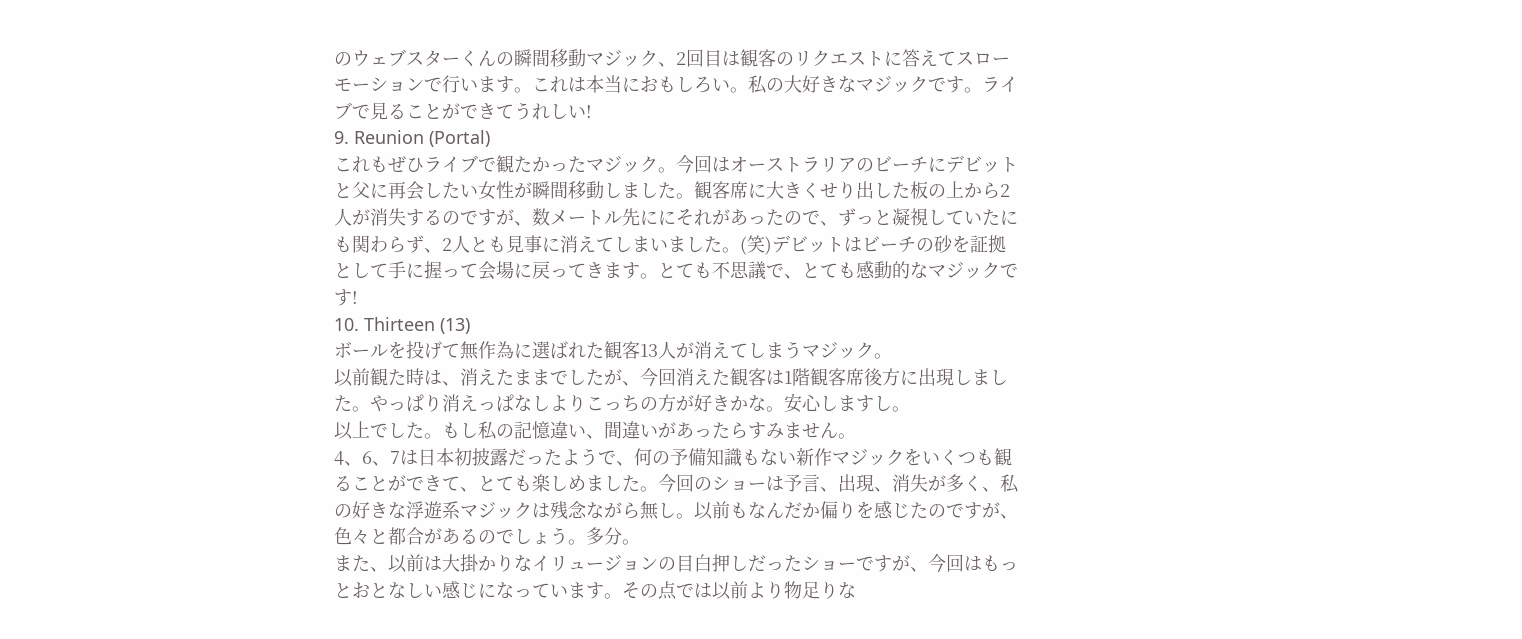のウェブスターくんの瞬間移動マジック、2回目は観客のリクエストに答えてスローモーションで行います。これは本当におもしろい。私の大好きなマジックです。ライブで見ることができてうれしい!
9. Reunion (Portal)
これもぜひライブで観たかったマジック。今回はオーストラリアのビーチにデビットと父に再会したい女性が瞬間移動しました。観客席に大きくせり出した板の上から2人が消失するのですが、数メートル先ににそれがあったので、ずっと凝視していたにも関わらず、2人とも見事に消えてしまいました。(笑)デビットはビーチの砂を証拠として手に握って会場に戻ってきます。とても不思議で、とても感動的なマジックです!
10. Thirteen (13)
ボールを投げて無作為に選ばれた観客13人が消えてしまうマジック。
以前観た時は、消えたままでしたが、今回消えた観客は1階観客席後方に出現しました。やっぱり消えっぱなしよりこっちの方が好きかな。安心しますし。
以上でした。もし私の記憶違い、間違いがあったらすみません。
4、6、7は日本初披露だったようで、何の予備知識もない新作マジックをいくつも観ることができて、とても楽しめました。今回のショーは予言、出現、消失が多く、私の好きな浮遊系マジックは残念ながら無し。以前もなんだか偏りを感じたのですが、色々と都合があるのでしょう。多分。
また、以前は大掛かりなイリュージョンの目白押しだったショーですが、今回はもっとおとなしい感じになっています。その点では以前より物足りな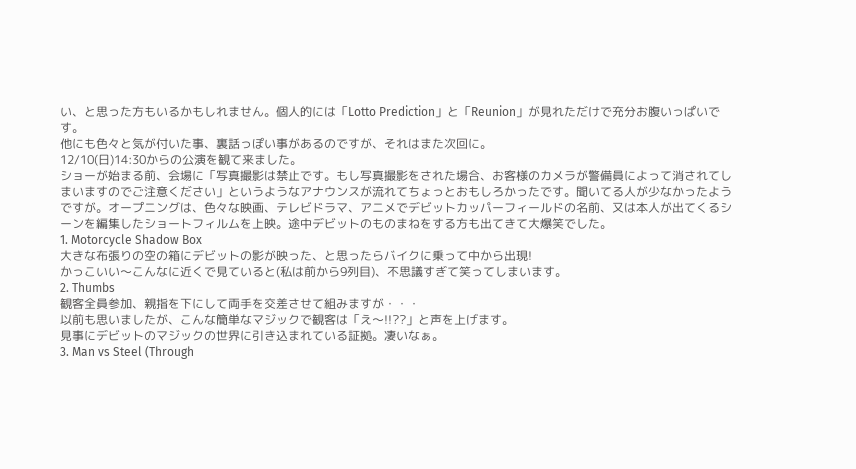い、と思った方もいるかもしれません。個人的には「Lotto Prediction」と「Reunion」が見れただけで充分お腹いっぱいです。
他にも色々と気が付いた事、裏話っぽい事があるのですが、それはまた次回に。
12/10(日)14:30からの公演を観て来ました。
ショーが始まる前、会場に「写真撮影は禁止です。もし写真撮影をされた場合、お客様のカメラが警備員によって消されてしまいますのでご注意ください」というようなアナウンスが流れてちょっとおもしろかったです。聞いてる人が少なかったようですが。オープニングは、色々な映画、テレビドラマ、アニメでデビットカッパーフィールドの名前、又は本人が出てくるシーンを編集したショートフィルムを上映。途中デビットのものまねをする方も出てきて大爆笑でした。
1. Motorcycle Shadow Box
大きな布張りの空の箱にデビットの影が映った、と思ったらバイクに乗って中から出現!
かっこいい〜こんなに近くで見ていると(私は前から9列目)、不思議すぎて笑ってしまいます。
2. Thumbs
観客全員参加、親指を下にして両手を交差させて組みますが・・・
以前も思いましたが、こんな簡単なマジックで観客は「え〜!!??」と声を上げます。
見事にデビットのマジックの世界に引き込まれている証拠。凄いなぁ。
3. Man vs Steel (Through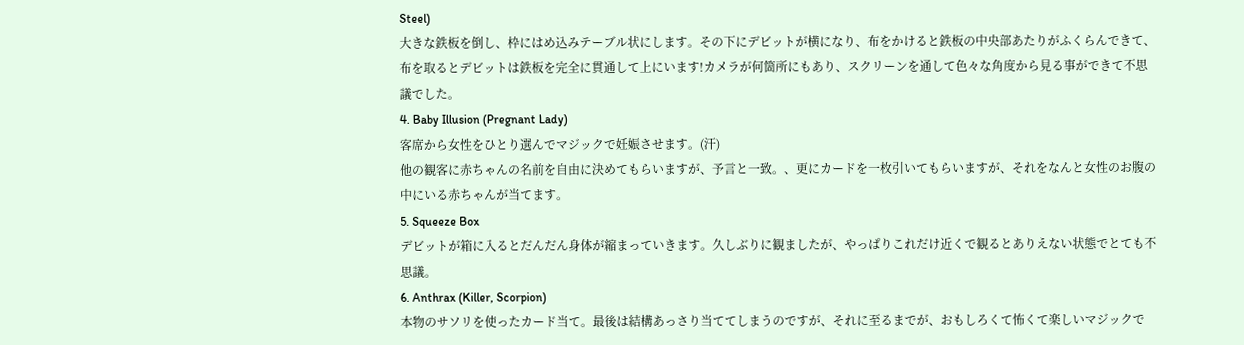Steel)
大きな鉄板を倒し、枠にはめ込みテーブル状にします。その下にデビットが横になり、布をかけると鉄板の中央部あたりがふくらんできて、布を取るとデビットは鉄板を完全に貫通して上にいます!カメラが何箇所にもあり、スクリーンを通して色々な角度から見る事ができて不思議でした。
4. Baby Illusion (Pregnant Lady)
客席から女性をひとり選んでマジックで妊娠させます。(汗)
他の観客に赤ちゃんの名前を自由に決めてもらいますが、予言と一致。、更にカードを一枚引いてもらいますが、それをなんと女性のお腹の中にいる赤ちゃんが当てます。
5. Squeeze Box
デビットが箱に入るとだんだん身体が縮まっていきます。久しぶりに観ましたが、やっぱりこれだけ近くで観るとありえない状態でとても不思議。
6. Anthrax (Killer, Scorpion)
本物のサソリを使ったカード当て。最後は結構あっさり当ててしまうのですが、それに至るまでが、おもしろくて怖くて楽しいマジックで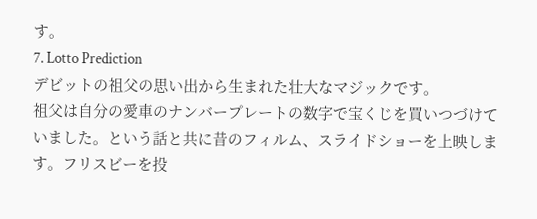す。
7. Lotto Prediction
デビットの祖父の思い出から生まれた壮大なマジックです。
祖父は自分の愛車のナンバープレートの数字で宝くじを買いつづけていました。という話と共に昔のフィルム、スライドショーを上映します。フリスビーを投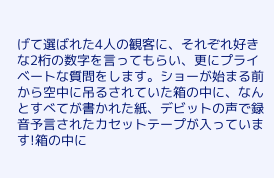げて選ばれた4人の観客に、それぞれ好きな2桁の数字を言ってもらい、更にプライベートな質問をします。ショーが始まる前から空中に吊るされていた箱の中に、なんとすべてが書かれた紙、デビットの声で録音予言されたカセットテープが入っています!箱の中に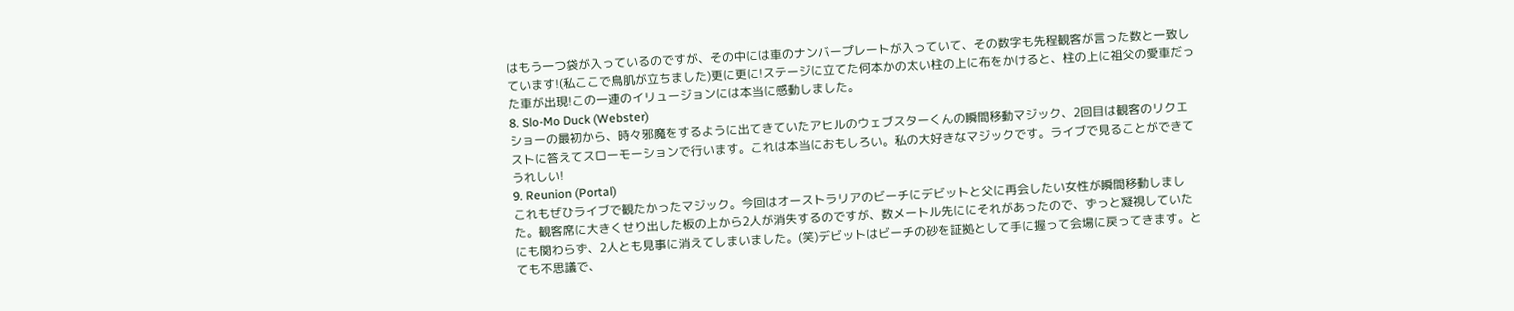はもう一つ袋が入っているのですが、その中には車のナンバープレートが入っていて、その数字も先程観客が言った数と一致しています!(私ここで鳥肌が立ちました)更に更に!ステージに立てた何本かの太い柱の上に布をかけると、柱の上に祖父の愛車だった車が出現!この一連のイリュージョンには本当に感動しました。
8. Slo-Mo Duck (Webster)
ショーの最初から、時々邪魔をするように出てきていたアヒルのウェブスターくんの瞬間移動マジック、2回目は観客のリクエストに答えてスローモーションで行います。これは本当におもしろい。私の大好きなマジックです。ライブで見ることができてうれしい!
9. Reunion (Portal)
これもぜひライブで観たかったマジック。今回はオーストラリアのビーチにデビットと父に再会したい女性が瞬間移動しました。観客席に大きくせり出した板の上から2人が消失するのですが、数メートル先ににそれがあったので、ずっと凝視していたにも関わらず、2人とも見事に消えてしまいました。(笑)デビットはビーチの砂を証拠として手に握って会場に戻ってきます。とても不思議で、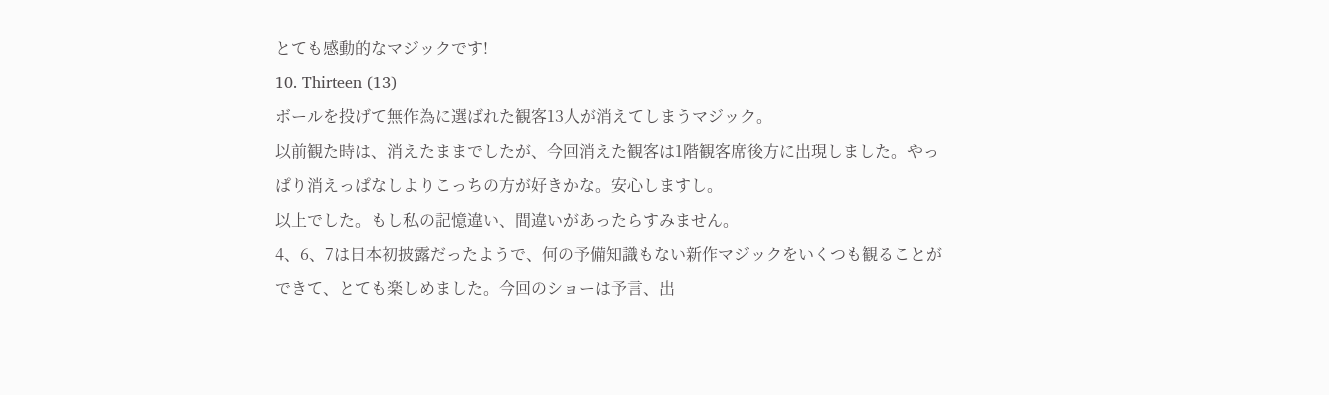とても感動的なマジックです!
10. Thirteen (13)
ボールを投げて無作為に選ばれた観客13人が消えてしまうマジック。
以前観た時は、消えたままでしたが、今回消えた観客は1階観客席後方に出現しました。やっぱり消えっぱなしよりこっちの方が好きかな。安心しますし。
以上でした。もし私の記憶違い、間違いがあったらすみません。
4、6、7は日本初披露だったようで、何の予備知識もない新作マジックをいくつも観ることができて、とても楽しめました。今回のショーは予言、出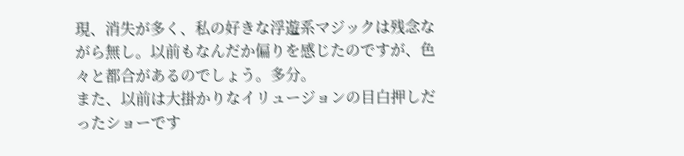現、消失が多く、私の好きな浮遊系マジックは残念ながら無し。以前もなんだか偏りを感じたのですが、色々と都合があるのでしょう。多分。
また、以前は大掛かりなイリュージョンの目白押しだったショーです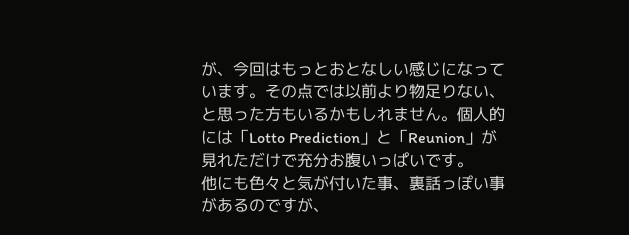が、今回はもっとおとなしい感じになっています。その点では以前より物足りない、と思った方もいるかもしれません。個人的には「Lotto Prediction」と「Reunion」が見れただけで充分お腹いっぱいです。
他にも色々と気が付いた事、裏話っぽい事があるのですが、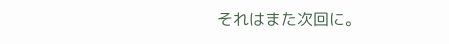それはまた次回に。